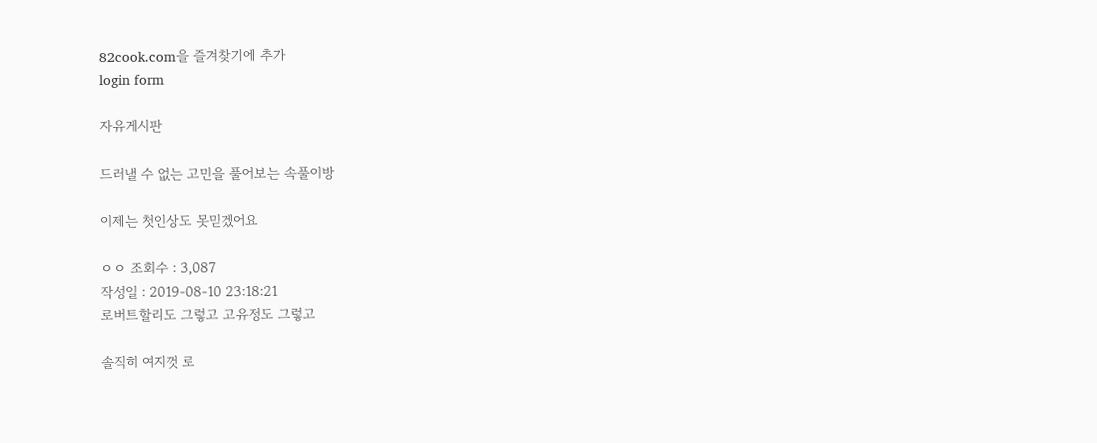82cook.com을 즐겨찾기에 추가
login form

자유게시판

드러낼 수 없는 고민을 풀어보는 속풀이방

이제는 첫인상도 못믿겠어요

ㅇㅇ 조회수 : 3,087
작성일 : 2019-08-10 23:18:21
로버트할리도 그렇고 고유정도 그렇고

솔직히 여지껏 로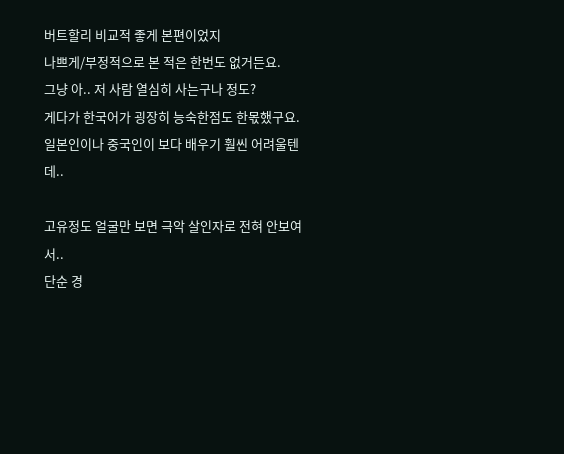버트할리 비교적 좋게 본편이었지
나쁘게/부정적으로 본 적은 한번도 없거든요.
그냥 아.. 저 사람 열심히 사는구나 정도?
게다가 한국어가 굉장히 능숙한점도 한몫했구요.
일본인이나 중국인이 보다 배우기 훨씬 어려울텐데..

고유정도 얼굴만 보면 극악 살인자로 전혀 안보여서..
단순 경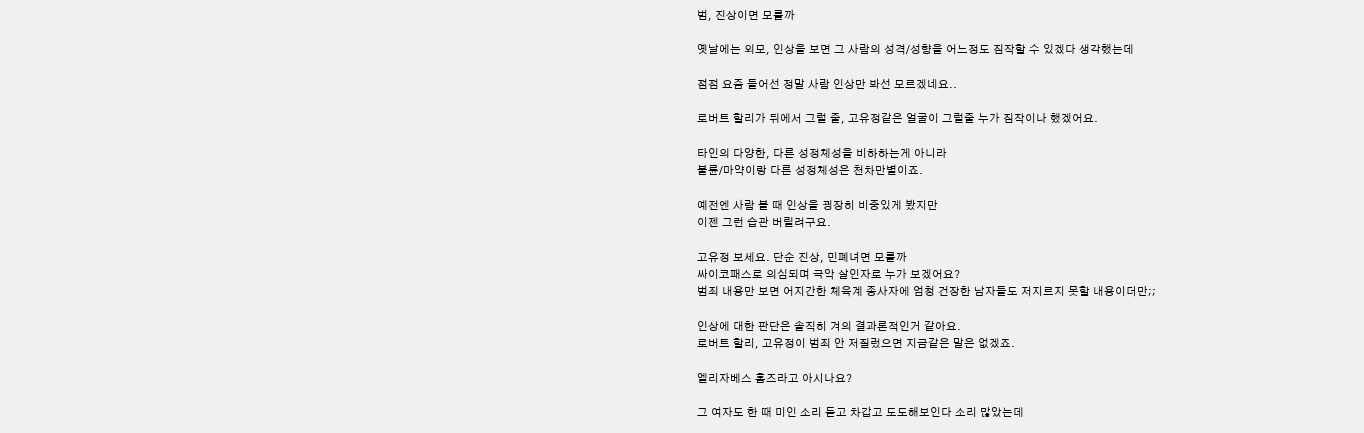범, 진상이면 모를까

옛날에는 외모, 인상을 보면 그 사람의 성격/성향을 어느정도 짐작할 수 있겠다 생각했는데

점점 요즘 들어선 정말 사람 인상만 봐선 모르겠네요..

로버트 할리가 뒤에서 그럴 줄, 고유정같은 얼굴이 그럴줄 누가 짐작이나 했겠어요.

타인의 다양한, 다른 성정체성을 비하하는게 아니라
불륜/마약이랑 다른 성정체성은 천차만별이죠.

예전엔 사람 볼 때 인상을 굉장히 비중있게 봤지만
이젠 그런 습관 버릴려구요.

고유정 보세요. 단순 진상, 민폐녀면 모를까
싸이코패스로 의심되며 극악 살인자로 누가 보겠어요?
범죄 내용만 보면 어지간한 체육계 종사자에 엄청 건장한 남자들도 저지르지 못할 내용이더만;;

인상에 대한 판단은 솔직히 겨의 결과론적인거 같아요.
로버트 할리, 고유정이 범죄 안 저질렀으면 지금같은 말은 없겠죠.

엘리자베스 홈즈라고 아시나요?

그 여자도 한 때 미인 소리 듣고 차갑고 도도해보인다 소리 많았는데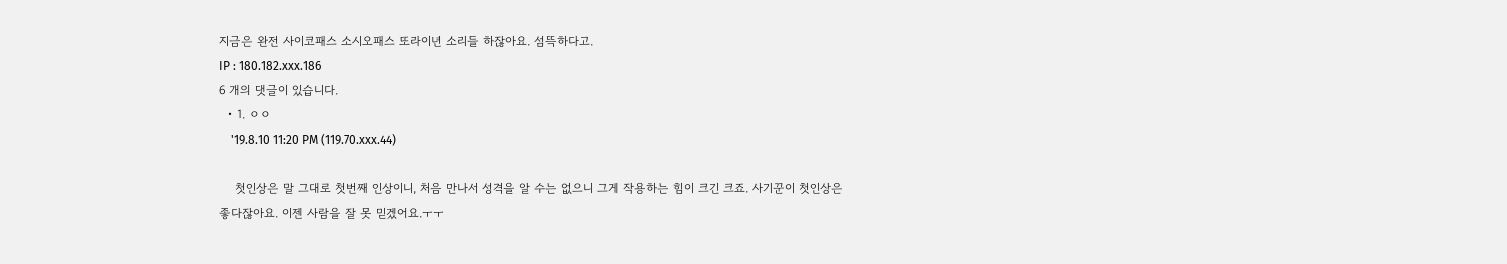지금은 완전 사이코패스 소시오패스 또라이년 소리들 하잖아요. 섬뜩하다고.
IP : 180.182.xxx.186
6 개의 댓글이 있습니다.
  • 1. ㅇㅇ
    '19.8.10 11:20 PM (119.70.xxx.44)

    첫인상은 말 그대로 첫번째 인상이니, 처음 만나서 성격을 알 수는 없으니 그게 작용하는 힘이 크긴 크죠. 사기꾼이 첫인상은 좋다잖아요. 이젠 사람을 잘 못 믿겠어요.ㅜㅜ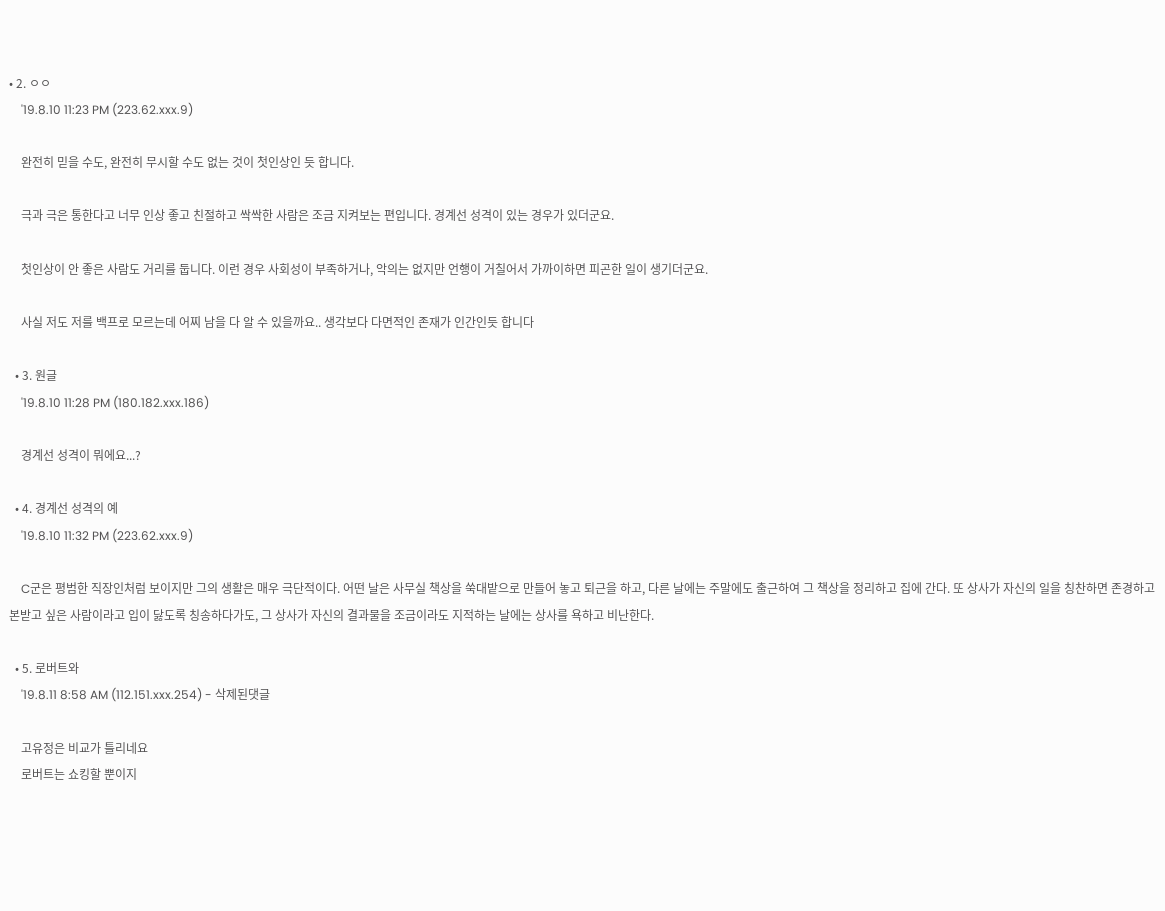• 2. ㅇㅇ
    '19.8.10 11:23 PM (223.62.xxx.9)

    완전히 믿을 수도, 완전히 무시할 수도 없는 것이 첫인상인 듯 합니다.

    극과 극은 통한다고 너무 인상 좋고 친절하고 싹싹한 사람은 조금 지켜보는 편입니다. 경계선 성격이 있는 경우가 있더군요.

    첫인상이 안 좋은 사람도 거리를 둡니다. 이런 경우 사회성이 부족하거나, 악의는 없지만 언행이 거칠어서 가까이하면 피곤한 일이 생기더군요.

    사실 저도 저를 백프로 모르는데 어찌 남을 다 알 수 있을까요.. 생각보다 다면적인 존재가 인간인듯 합니다

  • 3. 원글
    '19.8.10 11:28 PM (180.182.xxx.186)

    경계선 성격이 뭐에요...?

  • 4. 경계선 성격의 예
    '19.8.10 11:32 PM (223.62.xxx.9)

    C군은 평범한 직장인처럼 보이지만 그의 생활은 매우 극단적이다. 어떤 날은 사무실 책상을 쑥대밭으로 만들어 놓고 퇴근을 하고, 다른 날에는 주말에도 출근하여 그 책상을 정리하고 집에 간다. 또 상사가 자신의 일을 칭찬하면 존경하고 본받고 싶은 사람이라고 입이 닳도록 칭송하다가도, 그 상사가 자신의 결과물을 조금이라도 지적하는 날에는 상사를 욕하고 비난한다.

  • 5. 로버트와
    '19.8.11 8:58 AM (112.151.xxx.254) - 삭제된댓글

    고유정은 비교가 틀리네요
    로버트는 쇼킹할 뿐이지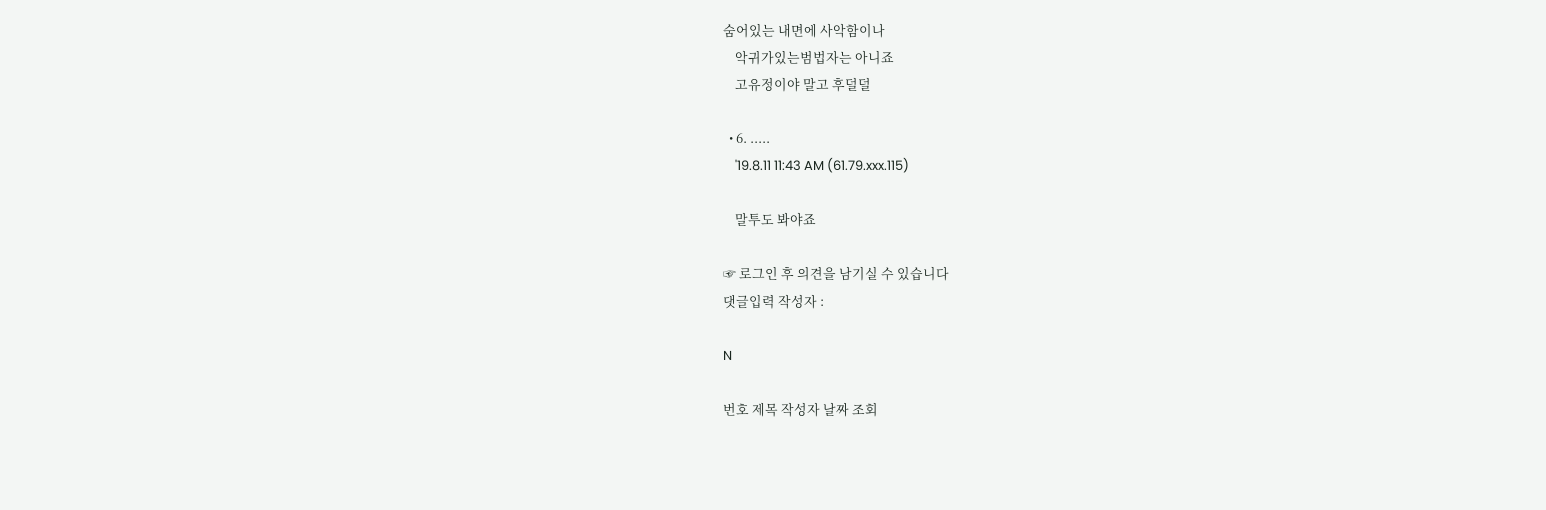숨어있는 내면에 사악함이나
    악귀가있는범법자는 아니죠
    고유정이야 말고 후덜덜

  • 6. .....
    '19.8.11 11:43 AM (61.79.xxx.115)

    말투도 봐야죠

☞ 로그인 후 의견을 남기실 수 있습니다
댓글입력 작성자 :

N

번호 제목 작성자 날짜 조회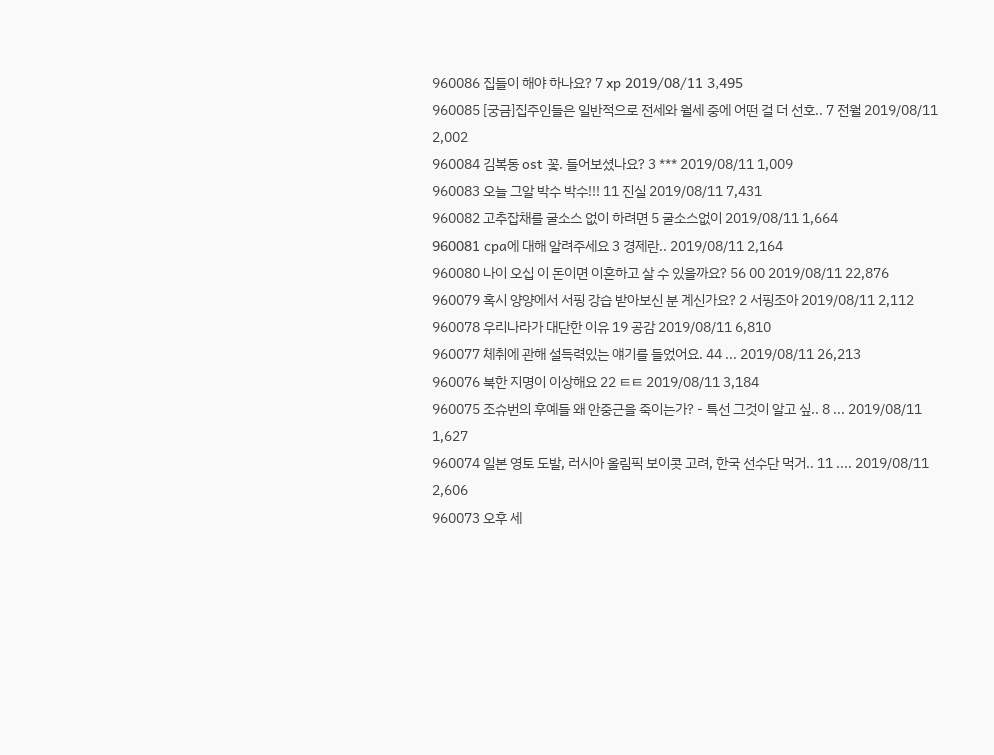960086 집들이 해야 하나요? 7 xp 2019/08/11 3,495
960085 [궁금]집주인들은 일반적으로 전세와 월세 중에 어떤 걸 더 선호.. 7 전월 2019/08/11 2,002
960084 김복동 ost 꽃. 들어보셨나요? 3 *** 2019/08/11 1,009
960083 오늘 그알 박수 박수!!! 11 진실 2019/08/11 7,431
960082 고추잡채를 굴소스 없이 하려면 5 굴소스없이 2019/08/11 1,664
960081 cpa에 대해 알려주세요 3 경제란.. 2019/08/11 2,164
960080 나이 오십 이 돈이면 이혼하고 살 수 있을까요? 56 00 2019/08/11 22,876
960079 혹시 양양에서 서핑 강습 받아보신 분 계신가요? 2 서핑조아 2019/08/11 2,112
960078 우리나라가 대단한 이유 19 공감 2019/08/11 6,810
960077 체취에 관해 설득력있는 얘기를 들었어요. 44 ... 2019/08/11 26,213
960076 북한 지명이 이상해요 22 ㅌㅌ 2019/08/11 3,184
960075 조슈번의 후예들 왜 안중근을 죽이는가? - 특선 그것이 알고 싶.. 8 ... 2019/08/11 1,627
960074 일본 영토 도발, 러시아 올림픽 보이콧 고려, 한국 선수단 먹거.. 11 .... 2019/08/11 2,606
960073 오후 세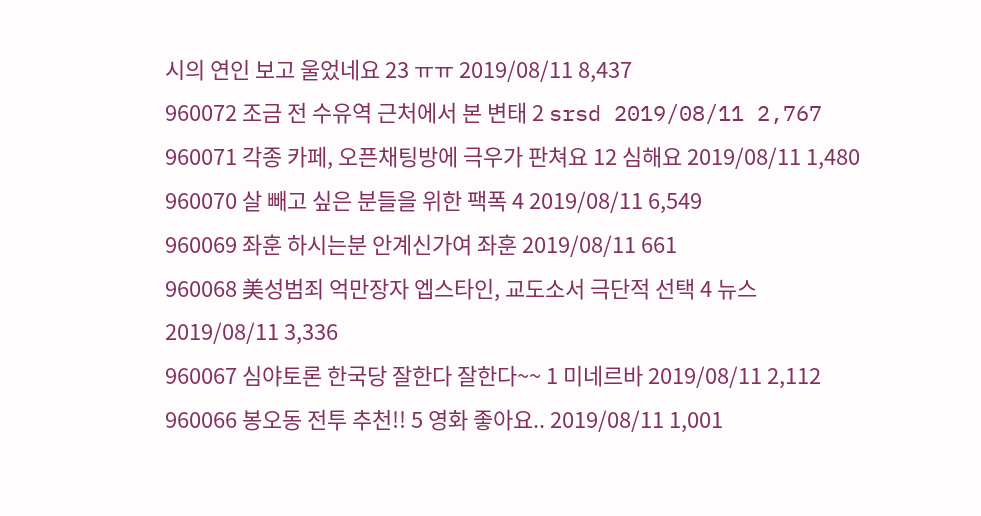시의 연인 보고 울었네요 23 ㅠㅠ 2019/08/11 8,437
960072 조금 전 수유역 근처에서 본 변태 2 srsd 2019/08/11 2,767
960071 각종 카페, 오픈채팅방에 극우가 판쳐요 12 심해요 2019/08/11 1,480
960070 살 빼고 싶은 분들을 위한 팩폭 4 2019/08/11 6,549
960069 좌훈 하시는분 안계신가여 좌훈 2019/08/11 661
960068 美성범죄 억만장자 엡스타인, 교도소서 극단적 선택 4 뉴스 2019/08/11 3,336
960067 심야토론 한국당 잘한다 잘한다~~ 1 미네르바 2019/08/11 2,112
960066 봉오동 전투 추천!! 5 영화 좋아요.. 2019/08/11 1,001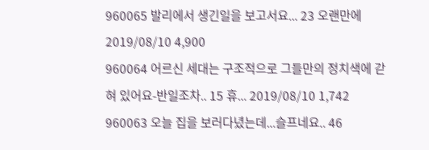960065 발리에서 생긴일을 보고서요... 23 오랜만에 2019/08/10 4,900
960064 어르신 세대는 구조적으로 그들만의 정치색에 갇혀 있어요-반일조차.. 15 휴... 2019/08/10 1,742
960063 오늘 집을 보러다녔는데...슬프네요.. 46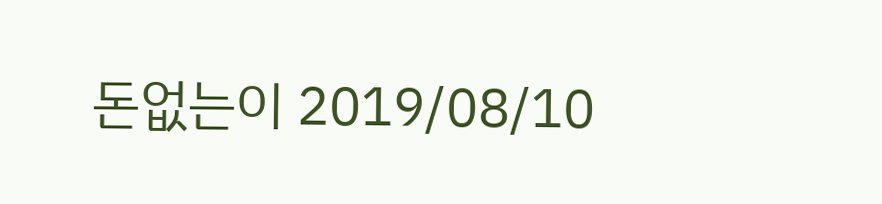돈없는이 2019/08/10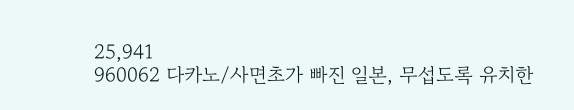25,941
960062 다카노/사면초가 빠진 일본, 무섭도록 유치한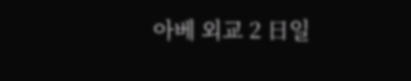아베 외교 2 日일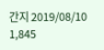간지 2019/08/10 1,845